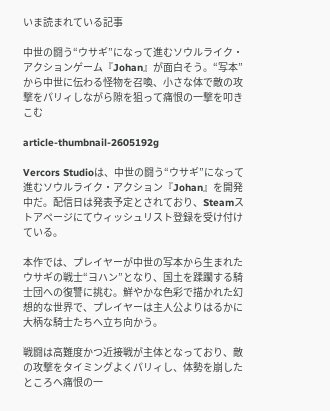いま読まれている記事

中世の闘う“ウサギ”になって進むソウルライク・アクションゲーム『Johan』が面白そう。“写本”から中世に伝わる怪物を召喚、小さな体で敵の攻撃をパリィしながら隙を狙って痛恨の一撃を叩きこむ

article-thumbnail-2605192g

Vercors Studioは、中世の闘う“ウサギ”になって進むソウルライク・アクション『Johan』を開発中だ。配信日は発表予定とされており、Steamストアページにてウィッシュリスト登録を受け付けている。

本作では、プレイヤーが中世の写本から生まれたウサギの戦士“ヨハン”となり、国土を蹂躙する騎士団への復讐に挑む。鮮やかな色彩で描かれた幻想的な世界で、プレイヤーは主人公よりはるかに大柄な騎士たちへ立ち向かう。

戦闘は高難度かつ近接戦が主体となっており、敵の攻撃をタイミングよくパリィし、体勢を崩したところへ痛恨の一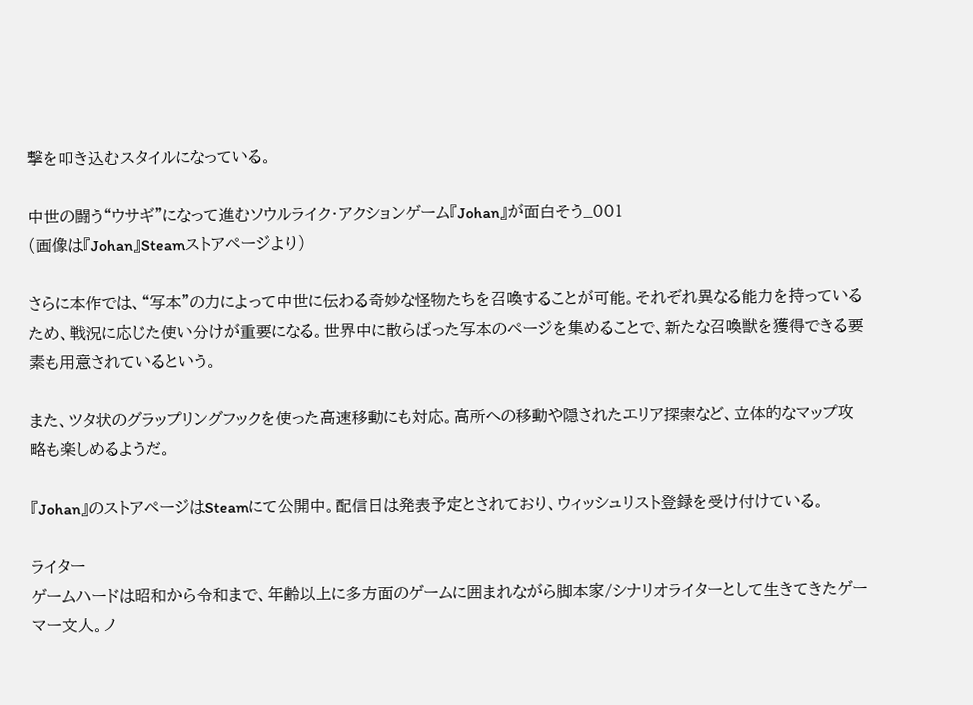撃を叩き込むスタイルになっている。

中世の闘う“ウサギ”になって進むソウルライク・アクションゲーム『Johan』が面白そう_001
(画像は『Johan』Steamストアページより)

さらに本作では、“写本”の力によって中世に伝わる奇妙な怪物たちを召喚することが可能。それぞれ異なる能力を持っているため、戦況に応じた使い分けが重要になる。世界中に散らばった写本のページを集めることで、新たな召喚獣を獲得できる要素も用意されているという。

また、ツタ状のグラップリングフックを使った高速移動にも対応。高所への移動や隠されたエリア探索など、立体的なマップ攻略も楽しめるようだ。

『Johan』のストアページはSteamにて公開中。配信日は発表予定とされており、ウィッシュリスト登録を受け付けている。

ライター
ゲームハードは昭和から令和まで、年齢以上に多方面のゲームに囲まれながら脚本家/シナリオライターとして生きてきたゲーマー文人。ノ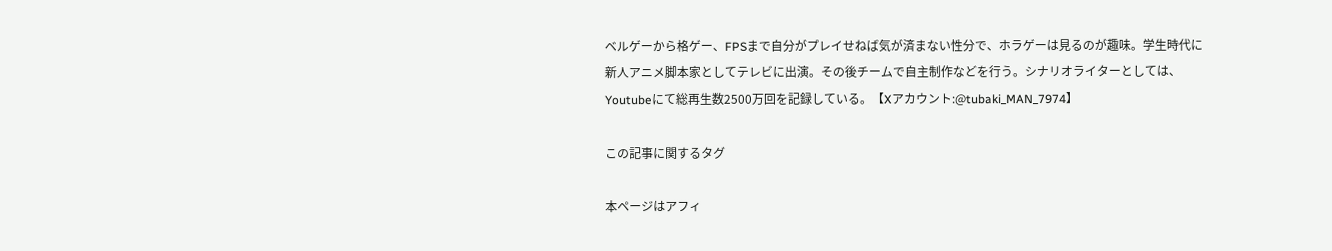ベルゲーから格ゲー、FPSまで自分がプレイせねば気が済まない性分で、ホラゲーは見るのが趣味。学生時代に新人アニメ脚本家としてテレビに出演。その後チームで自主制作などを行う。シナリオライターとしては、Youtubeにて総再生数2500万回を記録している。【Xアカウント:@tubaki_MAN_7974】

この記事に関するタグ

本ページはアフィ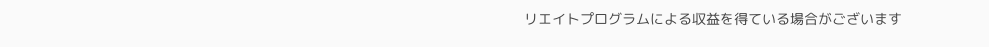リエイトプログラムによる収益を得ている場合がございます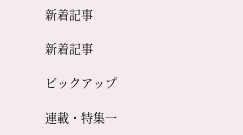新着記事

新着記事

ピックアップ

連載・特集一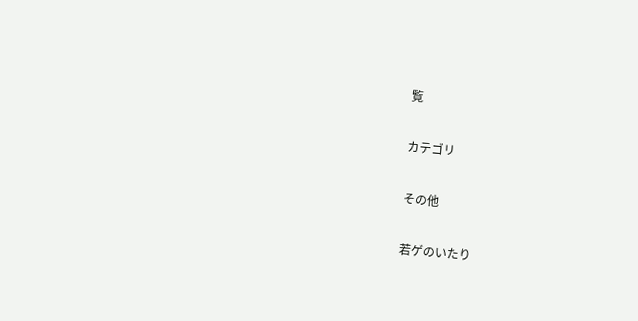覧

カテゴリ

その他

若ゲのいたり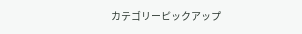カテゴリーピックアップ